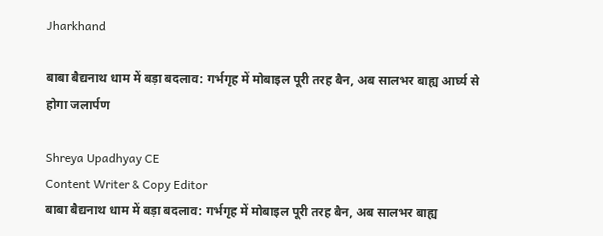Jharkhand

बाबा बैद्यनाथ धाम में बड़ा बदलाव: गर्भगृह में मोबाइल पूरी तरह बैन, अब सालभर बाह्य आर्घ्य से होगा जलार्पण

Shreya Upadhyay CE
Content Writer & Copy Editor
बाबा बैद्यनाथ धाम में बड़ा बदलाव: गर्भगृह में मोबाइल पूरी तरह बैन, अब सालभर बाह्य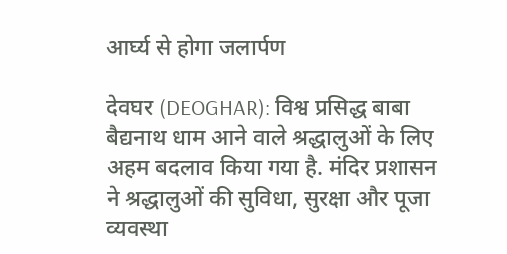आर्घ्य से होगा जलार्पण

देवघर (DEOGHAR): विश्व प्रसिद्ध बाबा बैद्यनाथ धाम आने वाले श्रद्धालुओं के लिए अहम बदलाव किया गया है. मंदिर प्रशासन ने श्रद्धालुओं की सुविधा, सुरक्षा और पूजा व्यवस्था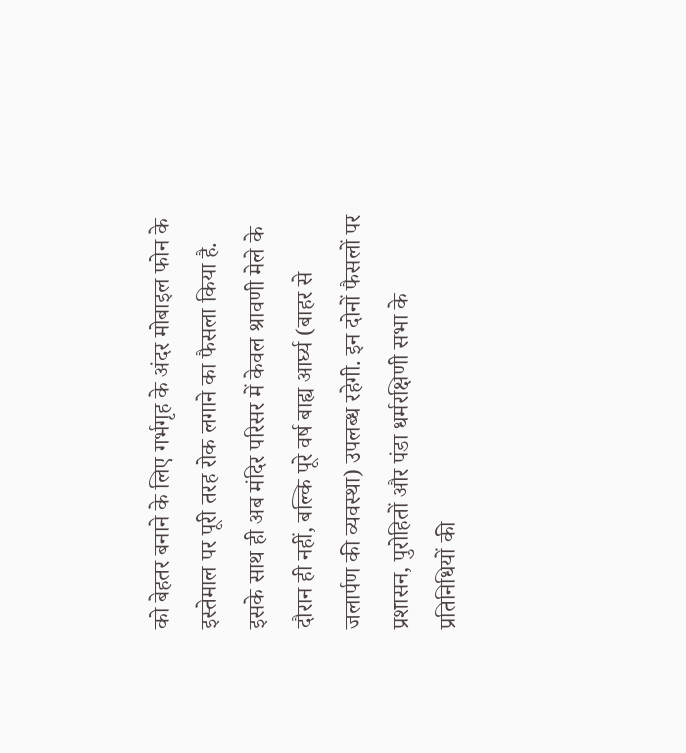को बेहतर बनाने के लिए गर्भगृह के अंदर मोबाइल फोन के इस्तेमाल पर पूरी तरह रोक लगाने का फैसला किया है. इसके साथ ही अब मंदिर परिसर में केवल श्रावणी मेले के दौरान ही नहीं, बल्कि पूरे वर्ष बाह्य आर्घ्य (बाहर से जलार्पण की व्यवस्था) उपलब्ध रहेगी. इन दोनों फैसलों पर प्रशासन, पुरोहितों और पंडा धर्मरक्षिणी सभा के प्रतिनिधियों की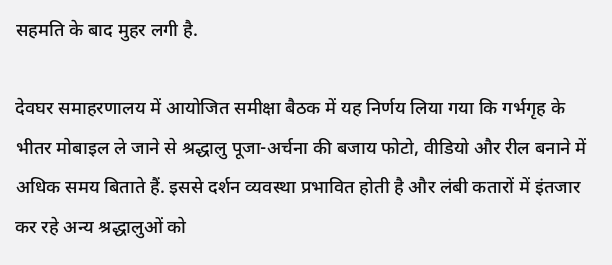सहमति के बाद मुहर लगी है.

देवघर समाहरणालय में आयोजित समीक्षा बैठक में यह निर्णय लिया गया कि गर्भगृह के भीतर मोबाइल ले जाने से श्रद्धालु पूजा-अर्चना की बजाय फोटो, वीडियो और रील बनाने में अधिक समय बिताते हैं. इससे दर्शन व्यवस्था प्रभावित होती है और लंबी कतारों में इंतजार कर रहे अन्य श्रद्धालुओं को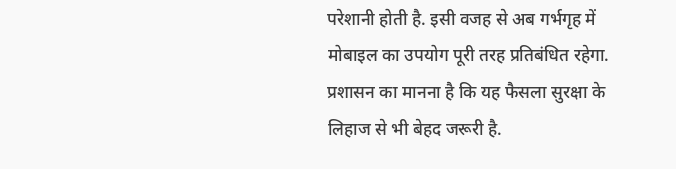परेशानी होती है. इसी वजह से अब गर्भगृह में मोबाइल का उपयोग पूरी तरह प्रतिबंधित रहेगा. प्रशासन का मानना है कि यह फैसला सुरक्षा के लिहाज से भी बेहद जरूरी है.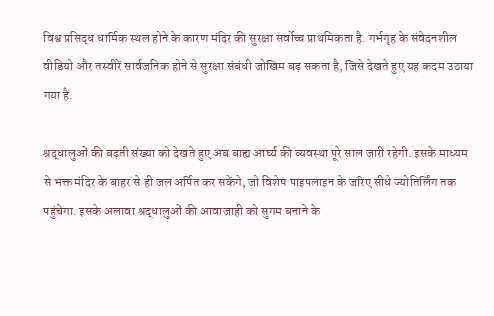विश्व प्रसिद्ध धार्मिक स्थल होने के कारण मंदिर की सुरक्षा सर्वोच्च प्राथमिकता है. गर्भगृह के संवेदनशील वीडियो और तस्वीरें सार्वजनिक होने से सुरक्षा संबंधी जोखिम बढ़ सकता है, जिसे देखते हुए यह कदम उठाया गया है.

श्रद्धालुओं की बढ़ती संख्या को देखते हुए अब बाह्य आर्घ्य की व्यवस्था पूरे साल जारी रहेगी. इसके माध्यम से भक्त मंदिर के बाहर से ही जल अर्पित कर सकेंगे, जो विशेष पाइपलाइन के जरिए सीधे ज्योतिर्लिंग तक पहुंचेगा. इसके अलावा श्रद्धालुओं की आवाजाही को सुगम बनाने के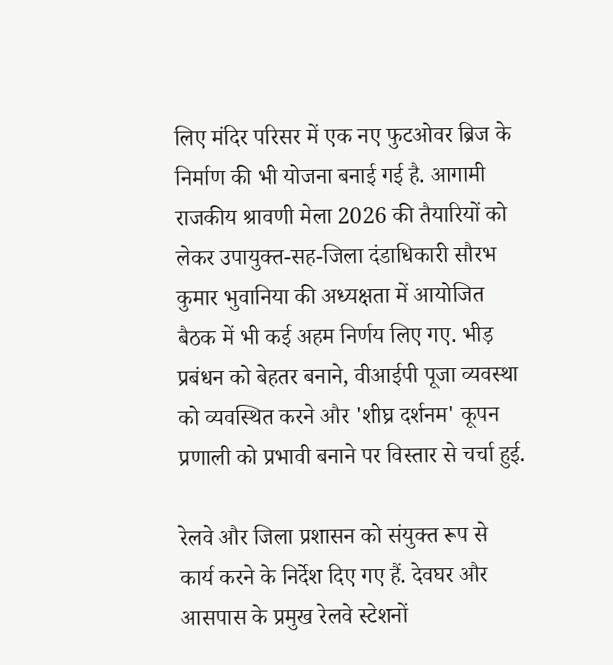लिए मंदिर परिसर में एक नए फुटओवर ब्रिज के निर्माण की भी योजना बनाई गई है. आगामी राजकीय श्रावणी मेला 2026 की तैयारियों को लेकर उपायुक्त-सह-जिला दंडाधिकारी सौरभ कुमार भुवानिया की अध्यक्षता में आयोजित बैठक में भी कई अहम निर्णय लिए गए. भीड़ प्रबंधन को बेहतर बनाने, वीआईपी पूजा व्यवस्था को व्यवस्थित करने और 'शीघ्र दर्शनम' कूपन प्रणाली को प्रभावी बनाने पर विस्तार से चर्चा हुई.

रेलवे और जिला प्रशासन को संयुक्त रूप से कार्य करने के निर्देश दिए गए हैं. देवघर और आसपास के प्रमुख रेलवे स्टेशनों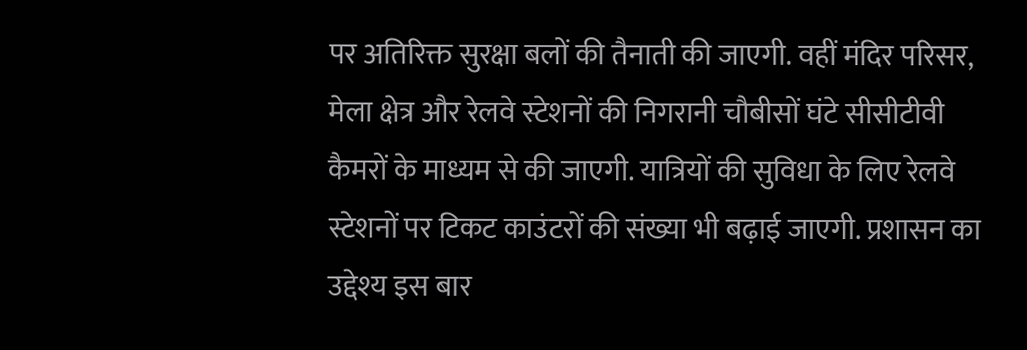पर अतिरिक्त सुरक्षा बलों की तैनाती की जाएगी. वहीं मंदिर परिसर, मेला क्षेत्र और रेलवे स्टेशनों की निगरानी चौबीसों घंटे सीसीटीवी कैमरों के माध्यम से की जाएगी. यात्रियों की सुविधा के लिए रेलवे स्टेशनों पर टिकट काउंटरों की संख्या भी बढ़ाई जाएगी. प्रशासन का उद्देश्य इस बार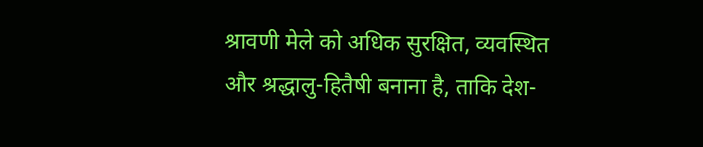श्रावणी मेले को अधिक सुरक्षित, व्यवस्थित और श्रद्धालु-हितैषी बनाना है, ताकि देश-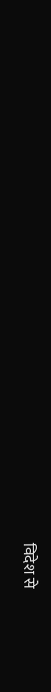विदेश से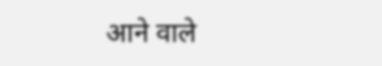आने वाले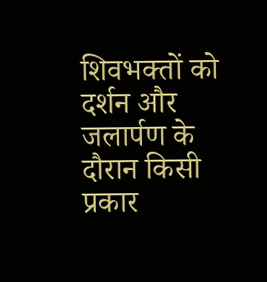शिवभक्तों को दर्शन और जलार्पण के दौरान किसी प्रकार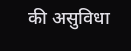की असुविधा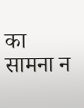का सामना न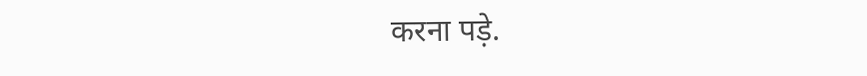करना पड़े.